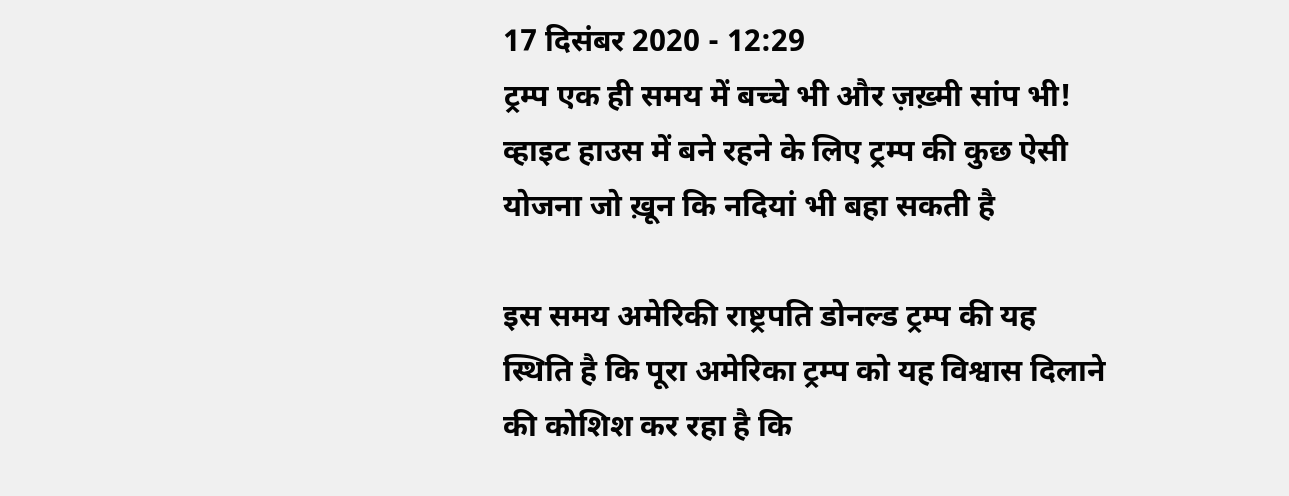17 दिसंबर 2020 - 12:29
ट्रम्प एक ही समय में बच्चे भी और ज़ख़्मी सांप भी! व्हाइट हाउस में बने रहने के लिए ट्रम्प की कुछ ऐसी योजना जो ख़ून कि नदियां भी बहा सकती है

इस समय अमेरिकी राष्ट्रपति डोनल्ड ट्रम्प की यह स्थिति है कि पूरा अमेरिका ट्रम्प को यह विश्वास दिलाने की कोशिश कर रहा है कि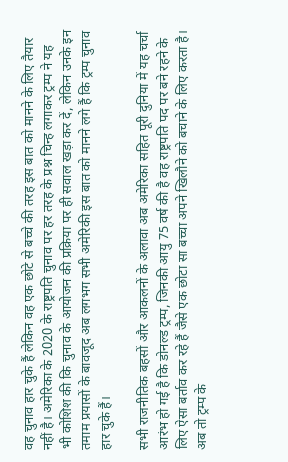वह चुनाव हार चुके हैं लेकिन वह एक छोटे से बच्चे की तरह इस बात को मानने के लिए तैयार नहीं है। अमेरिका के 2020 के राष्ट्रपति चुनाव पर हर तरह के प्रश्न चिन्ह लगाकर ट्रम्प ने यह भी कोशिश की कि चुनाव के आयोजन की प्रक्रिया पर ही सवाल खड़ा कर दें, लेकिन उनके इन तमाम प्रयासों के बावजूद अब लगभग सभी अमेरिकी इस बात को मानने लगे हैं कि ट्रम्प चुनाव हार चुके हैं।

सभी राजनीतिक बहसों और आकलनों के अलावा अब अमेरिका सहित पूरी दुनिया में यह चर्चा आरंभ हो गई है कि डोनल्ड ट्रम्प, जिनकी आयु 75 वर्ष की है वह राष्ट्रपति पद पर बने रहने के लिए ऐसा बर्ताव कर रहे हैं जैसे एक छोटा सा बच्चा अपने खिलौने को बचाने के लिए करता है। अब तो ट्रम्प के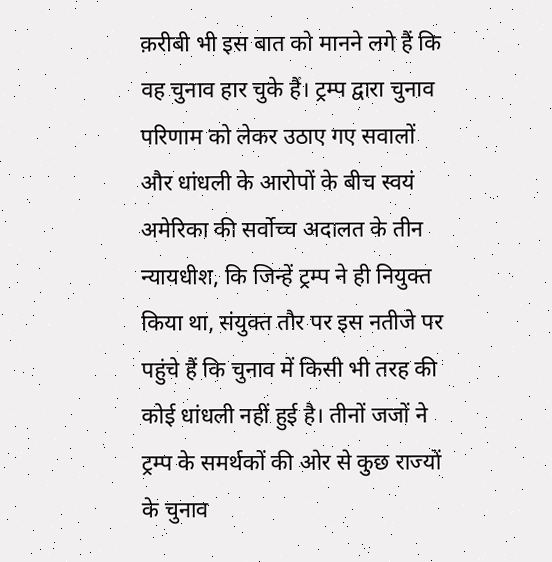क़रीबी भी इस बात को मानने लगे हैं कि वह चुनाव हार चुके हैं। ट्रम्प द्वारा चुनाव परिणाम को लेकर उठाए गए सवालों और धांधली के आरोपों के बीच स्वयं अमेरिका की सर्वोच्च अदालत के तीन न्यायधीश, कि जिन्हें ट्रम्प ने ही नियुक्त किया था, संयुक्त तौर पर इस नतीजे पर पहुंचे हैं कि चुनाव में किसी भी तरह की कोई धांधली नहीं हुई है। तीनों जजों ने ट्रम्प के समर्थकों की ओर से कुछ राज्यों के चुनाव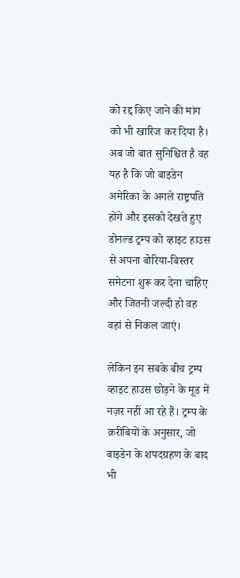को रद्द किए जाने की मांग को भी खारिज कर दिया है। अब जो बात सुनिश्चित है वह यह है कि जो बाइडेन अमेरिका के अगले राष्ट्रपति होंगे और इसको देखते हुए डोनल्ड ट्रम्प को व्हाइट हाउस से अपना बोरिया-बिस्तर समेटना शुरू कर देना चाहिए और जितनी जल्दी हो वह वहां से निकल जाएं।

लेकिन इन सबके बीच ट्रम्प व्हाइट हाउस छोड़ने के मूड में नज़र नहीं आ रहे हैं। ट्रम्प के क़रीबियों के अनुसार, जो बाइडेन के शपदग्रहण के बाद भी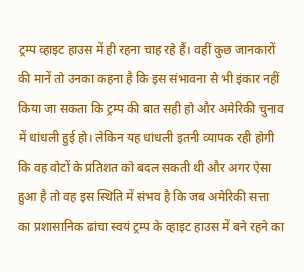ट्रम्प व्हाइट हाउस में ही रहना चाह रहे हैं। वहीं कुछ जानकारों की मानें तो उनका कहना है कि इस संभावना से भी इंकार नहीं किया जा सकता कि ट्रम्प की बात सही हो और अमेरिकी चुनाव में धांधली हुई हो। लेकिन यह धांधली इतनी व्यापक रही होगी कि वह वोटों के प्रतिशत को बदल सकती थी और अगर ऐसा हुआ है तो वह इस स्थिति में संभव है कि जब अमेरिकी सत्ता का प्रशासानिक ढांचा स्वयं ट्रम्प के व्हाइट हाउस में बने रहने का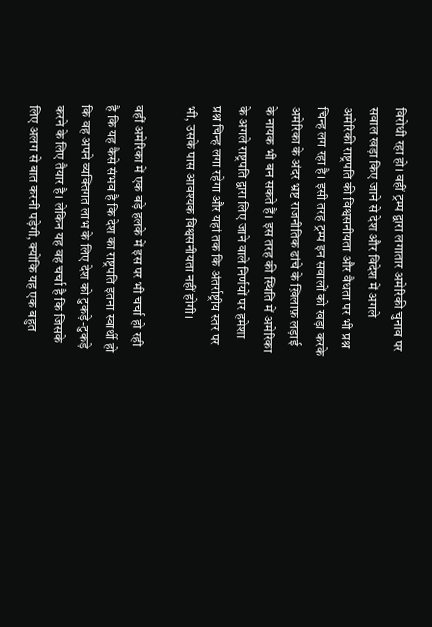विरोधी रहा हो। वहीं ट्रम्प द्वारा लगातार अमेरिकी चुनाव पर सवाल खड़ा किए जाने से देश और विदेश में अगले अमेरिकी राष्ट्रपति की विश्वसनीयता और वैधता पर भी प्रश्न चिन्ह लग रहा है। इसी तरह ट्रम्प इन सवालों को खड़ा करके अमेरिका के अंदर भ्रष्ट राजनीतिक ढांचे के ख़िलाफ़ लड़ाई के नायक भी बन सकते हैं। इस तरह की स्थिति में अमेरिका के अगले राष्ट्रपति द्वारा लिए जाने वाले निर्णयों पर हमेशा प्रश्न चिन्ह लगा रहेगा और यहां तक कि अंतर्राष्ट्रीय स्तर पर भी, उसके पास आवश्यक विश्वसनीयता नहीं होगी।

वहीं अमेरिका में एक बड़े हलके में इस पर भी चर्चा हो रही है कि यह कैसे संभव है कि देश का राष्ट्रपति इतना स्वार्थी हो कि वह अपने व्यक्तिगत लाभ के लिए देश को टुकड़े-टुकड़े करने के लिए तैयार है। लेकिन यह वह चर्चा है कि जिसके लिए अलग से बात करनी पड़ेगी, क्योंकि यह एक बहुत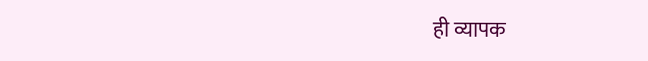ही व्यापक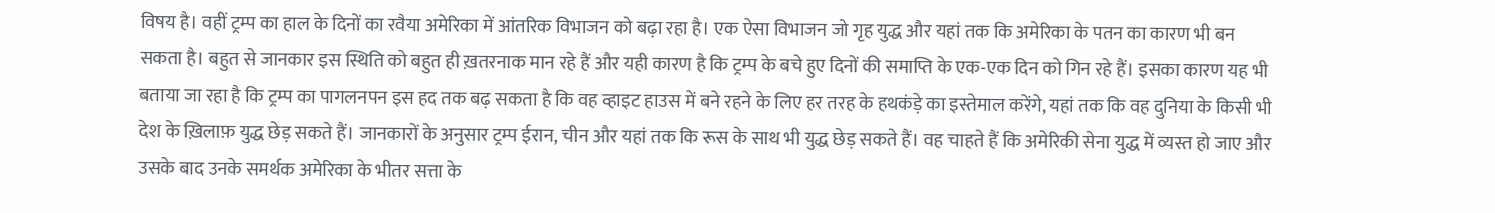विषय है। वहीं ट्रम्प का हाल के दिनों का रवैया अमेरिका में आंतरिक विभाजन को बढ़ा रहा है। एक ऐसा विभाजन जो गृह युद्ध और यहां तक कि अमेरिका के पतन का कारण भी बन सकता है। बहुत से जानकार इस स्थिति को बहुत ही ख़तरनाक मान रहे हैं और यही कारण है कि ट्रम्प के बचे हुए दिनों की समाप्ति के एक-एक दिन को गिन रहे हैं। इसका कारण यह भी बताया जा रहा है कि ट्रम्प का पागलनपन इस हद तक बढ़ सकता है कि वह व्हाइट हाउस में बने रहने के लिए हर तरह के हथकंड़े का इस्तेमाल करेंगे, यहां तक कि वह दुनिया के किसी भी देश के ख़िलाफ़ युद्ध छेड़ सकते हैं। जानकारों के अनुसार ट्रम्प ईरान, चीन और यहां तक कि रूस के साथ भी युद्ध छेड़ सकते हैं। वह चाहते हैं कि अमेरिकी सेना युद्ध में व्यस्त हो जाए और उसके बाद उनके समर्थक अमेरिका के भीतर सत्ता के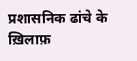प्रशासनिक ढांचे के ख़िलाफ़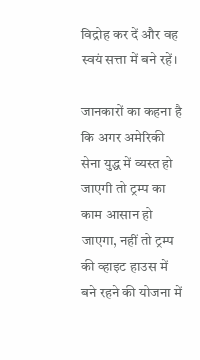विद्रोह कर दें और वह स्वयं सत्ता में बने रहें।

जानकारों का कहना है कि अगर अमेरिकी सेना युद्ध में व्यस्त हो जाएगी तो ट्रम्प का काम आसान हो जाएगा, नहीं तो ट्रम्प की व्हाइट हाउस में बने रहने की योजना में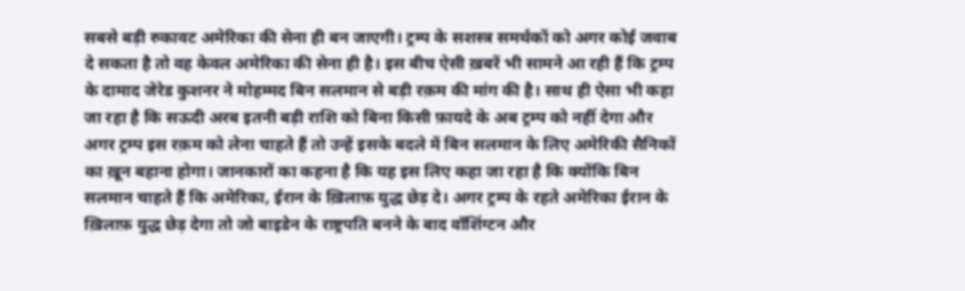सबसे बड़ी रुकावट अमेरिका की सेना ही बन जाएगी। ट्रम्प के सशस्त्र समर्थकों को अगर कोई जवाब दे सकता है तो वह केवल अमेरिका की सेना ही है। इस बीच ऐसी ख़बरें भी सामने आ रही हैं कि ट्रम्प के दामाद जेरेड कुशनर ने मोहम्मद बिन सलमान से बड़ी रक़म की मांग की है। साथ ही ऐसा भी कहा जा रहा है कि सऊदी अरब इतनी बड़ी राशि को बिना किसी फ़ायदे के अब ट्रम्प को नहीं देगा और अगर ट्रम्प इस रक़म को लेना चाहते हैं तो उन्हें इसके बदले में बिन सलमान के लिए अमेरिकी सैनिकों का ख़ून बहाना होगा। जानकारों का कहना है कि यह इस लिए कहा जा रहा है कि क्योंकि बिन सलमान चाहते हैं कि अमेरिका, ईरान के ख़िलाफ़ युद्ध छेड़ दे। अगर ट्रम्प के रहते अमेरिका ईरान के ख़िलाफ़ युद्ध छेड़ देगा तो जो बाइडेन के राष्ट्रपति बनने के बाद वॉशिंग्टन और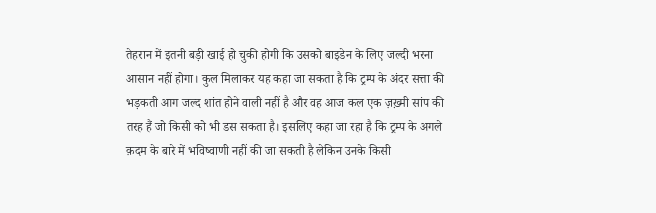तेहरान में इतनी बड़ी खाई हो चुकी होगी कि उसको बाइडेन के लिए जल्दी भरना आसान नहीं होगा। कुल मिलाकर यह कहा जा सकता है कि ट्रम्प के अंदर सत्ता की भड़कती आग जल्द शांत होने वाली नहीं है और वह आज कल एक ज़ख़्मी सांप की तरह हैं जो किसी को भी डस सकता है। इसलिए कहा जा रहा है कि ट्रम्प के अगले क़दम के बारे में भविष्वाणी नहीं की जा सकती है लेकिन उनके किसी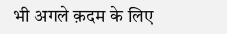भी अगले क़दम के लिए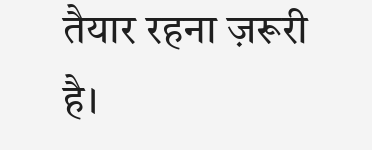तैयार रहना ज़रूरी है।